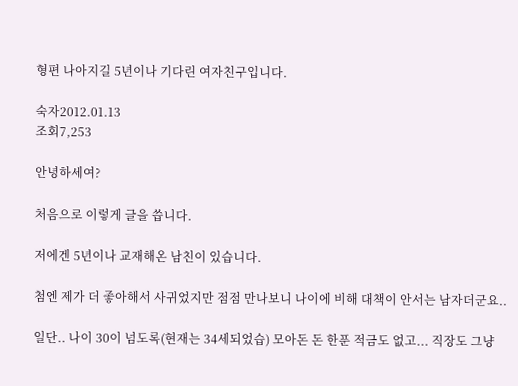형편 나아지길 5년이나 기다린 여자친구입니다.

숙자2012.01.13
조회7,253

안녕하세여?

처음으로 이렇게 글을 씁니다.

저에겐 5년이나 교재해온 남친이 있습니다.

첨엔 제가 더 좋아해서 사귀었지만 점점 만나보니 나이에 비해 대책이 안서는 남자더군요..

일단.. 나이 30이 넘도록(현재는 34세되었습) 모아돈 돈 한푼 적금도 없고... 직장도 그냥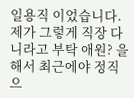일용직 이었습니다. 제가 그렇게 직장 다니라고 부탁 애원? 을해서 최근에야 정직으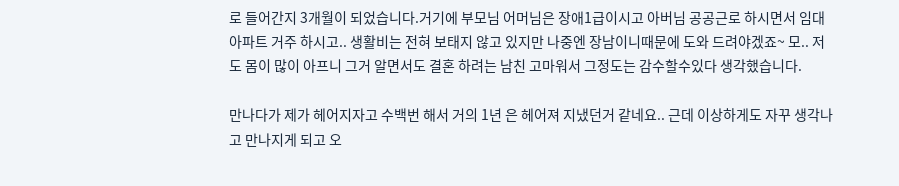로 들어간지 3개월이 되었습니다.거기에 부모님 어머님은 장애1급이시고 아버님 공공근로 하시면서 임대아파트 거주 하시고.. 생활비는 전혀 보태지 않고 있지만 나중엔 장남이니때문에 도와 드려야겠죠~ 모.. 저도 몸이 많이 아프니 그거 알면서도 결혼 하려는 남친 고마워서 그정도는 감수할수있다 생각했습니다.

만나다가 제가 헤어지자고 수백번 해서 거의 1년 은 헤어져 지냈던거 같네요.. 근데 이상하게도 자꾸 생각나고 만나지게 되고 오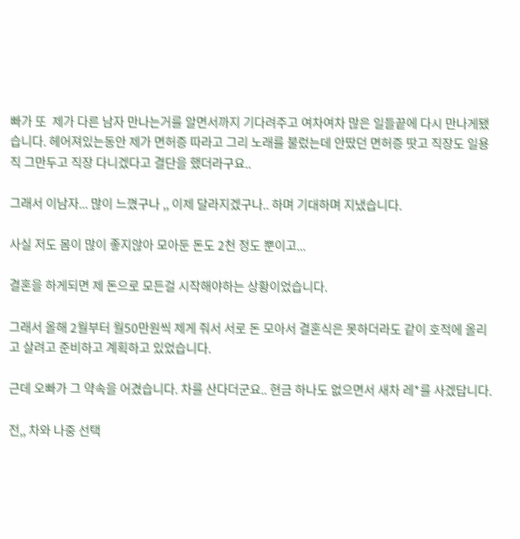빠가 또  제가 다른 남자 만나는거를 알면서까지 기다려주고 여차여차 많은 일들끝에 다시 만나게됐습니다. 헤어져있는동안 제가 면허증 따라고 그리 노래를 불렀는데 안땄던 면허증 땃고 직장도 일용직 그만두고 직장 다니겠다고 결단을 했더라구요..

그래서 이남자... 많이 느꼈구나 ,, 이제 달라지겠구나.. 하며 기대하며 지냈습니다.

사실 저도 몸이 많이 좋지않아 모아둔 돈도 2천 정도 뿐이고...

결혼을 하게되면 제 돈으로 모든걸 시작해야하는 상황이었습니다.

그래서 올해 2월부터 월50만원씩 제게 줘서 서로 돈 모아서 결혼식은 못하더라도 같이 호적에 올리고 살려고 준비하고 계획하고 있었습니다.

근데 오빠가 그 약속을 어겼습니다. 차를 산다더군요.. 현금 하나도 없으면서 새차 레*를 사겠답니다.

전,, 차와 나중 선택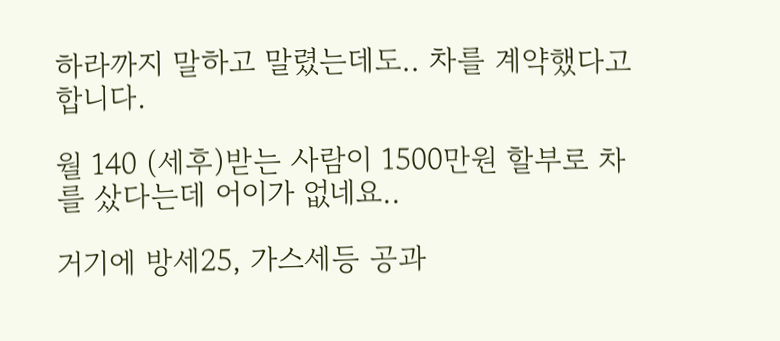하라까지 말하고 말렸는데도.. 차를 계약했다고 합니다.

월 140 (세후)받는 사람이 1500만원 할부로 차를 샀다는데 어이가 없네요..

거기에 방세25, 가스세등 공과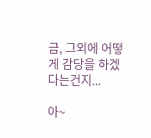금, 그외에 어떻게 감당을 하겠다는건지...

아~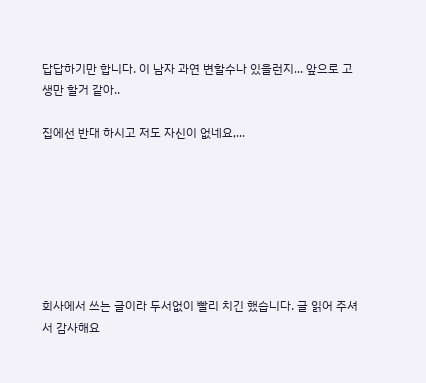답답하기만 합니다. 이 남자 과연 변할수나 있을런지... 앞으로 고생만 할거 같아..

집에선 반대 하시고 저도 자신이 없네요,...







회사에서 쓰는 글이라 두서없이 빨리 치긴 했습니다. 글 읽어 주셔서 감사해요